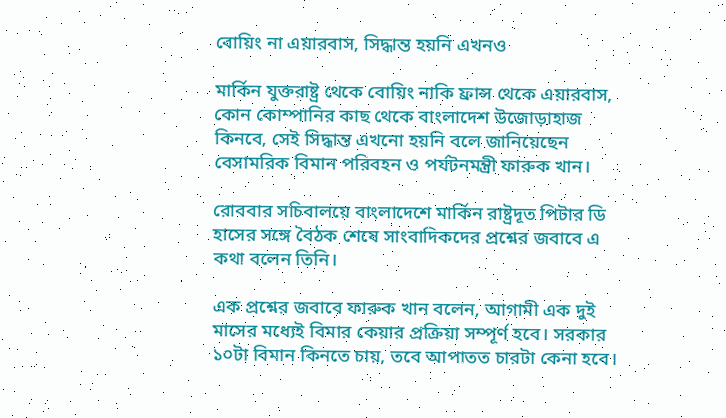বোয়িং না এয়ারবাস, সিদ্ধান্ত হয়নি এখনও

মার্কিন যুক্তরাষ্ট্র থেকে বোয়িং নাকি ফ্রান্স থেকে এয়ারবাস, কোন কোম্পানির কাছ থেকে বাংলাদেশ উজোড়াহাজ কিনবে, সেই সিদ্ধান্ত এখনো হয়নি বলে জানিয়েছেন বেসামরিক বিমান পরিবহন ও পর্যটনমন্ত্রী ফারুক খান।

রোববার সচিবালয়ে বাংলাদেশে মার্কিন রাষ্ট্রদূত পিটার ডি হাসের সঙ্গে বৈঠক শেষে সাংবাদিকদের প্রশ্নের জবাবে এ কথা বলেন তিনি।

এক প্রশ্নের জবাবে ফারুক খান বলেন, আগামী এক দুই মাসের মধ্যেই বিমার কেয়ার প্রক্রিয়া সম্পূর্ণ হবে। সরকার ১০টা বিমান কিনতে চায়, তবে আপাতত চারটা কেনা হবে।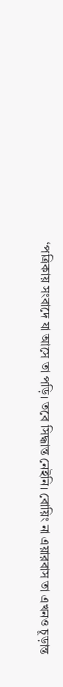‘পত্রিকায় সংবাদে যা আসে তা পড়ি। তবে সিদ্ধান্ত নেইনি। বোয়িং না এয়ারবাস তা এখনও চূড়ান্ত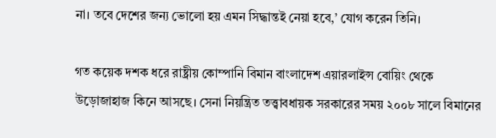না। তবে দেশের জন্য ভোলো হয় এমন সিদ্ধান্তই নেয়া হবে,’ যোগ করেন তিনি।

গত কয়েক দশক ধরে রাষ্ট্রীয় কোম্পানি বিমান বাংলাদেশ এয়ারলাইন্স বোয়িং থেকে উড়োজাহাজ কিনে আসছে। সেনা নিয়ন্ত্রিত তত্ত্বাবধায়ক সরকারের সময় ২০০৮ সালে বিমানের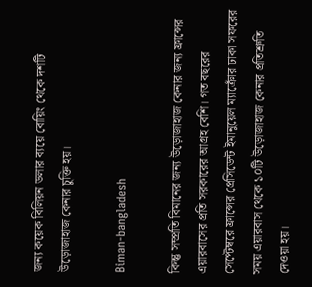জন্য কয়েক বিলিয়ন ডলার ব্যয়ে বোয়িং থেকে দশটি উড়োজাহাজ কেনার চুক্তি হয়।

Biman-bangladesh

কিন্তু সম্প্রতি বিমানের জন্য উড়োজাহাজ কেনার জন্য ফ্রান্সের এয়ারবাসের প্রতি সরকারের আগ্রহ বেশি। গত বছরের সেপ্টেম্বরে ফ্রান্সের প্রেসিডেন্ট ইমানুয়েল ম্যাক্রোঁর ঢাকা সফরের সময় এয়ারবাস থেকে ১০টি উড়োজাহাজ কেনার প্রতিশ্রুতি দেওয়া হয়।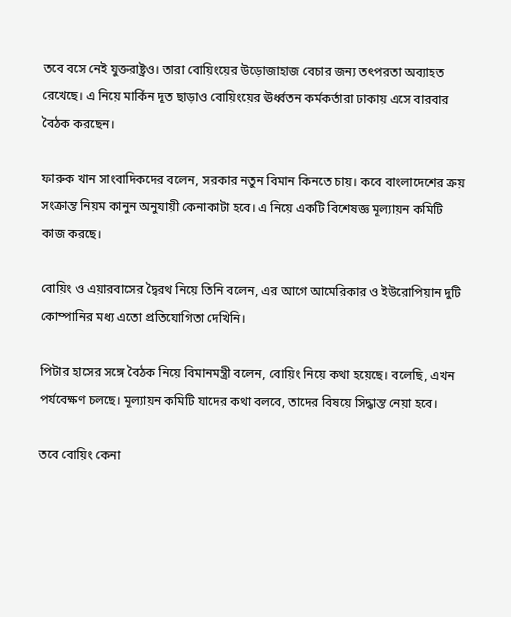তবে বসে নেই যুক্তরাষ্ট্রও। তারা বোয়িংয়ের উড়োজাহাজ বেচার জন্য তৎপরতা অব্যাহত রেখেছে। এ নিয়ে মার্কিন দূত ছাড়াও বোয়িংয়ের ঊর্ধ্বতন কর্মকর্তারা ঢাকায় এসে বারবার বৈঠক করছেন।

ফারুক খান সাংবাদিকদের বলেন, সরকার নতুন বিমান কিনতে চায়। কবে বাংলাদেশের ক্রয় সংক্রান্ত নিয়ম কানুন অনুযায়ী কেনাকাটা হবে। এ নিয়ে একটি বিশেষজ্ঞ মূল্যায়ন কমিটি কাজ করছে।

বোয়িং ও এয়ারবাসের দ্বৈরথ নিয়ে তিনি বলেন, এর আগে আমেরিকার ও ইউরোপিয়ান দুটি কোম্পানির মধ্য এতো প্রতিযোগিতা দেখিনি।

পিটার হাসের সঙ্গে বৈঠক নিয়ে বিমানমন্ত্রী বলেন, বোয়িং নিয়ে কথা হয়েছে। বলেছি, এখন পর্যবেক্ষণ চলছে। মূল্যায়ন কমিটি যাদের কথা বলবে, তাদের বিষয়ে সিদ্ধান্ত নেয়া হবে।

তবে বোয়িং কেনা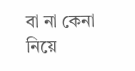বা না কেনা নিয়ে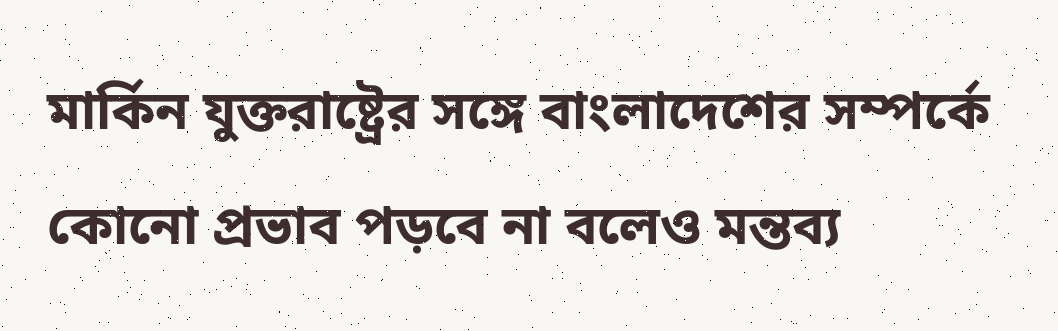মার্কিন যুক্তরাষ্ট্রের সঙ্গে বাংলাদেশের সম্পর্কে কোনো প্রভাব পড়বে না বলেও মন্তব্য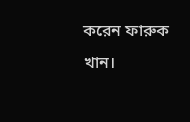করেন ফারুক খান।